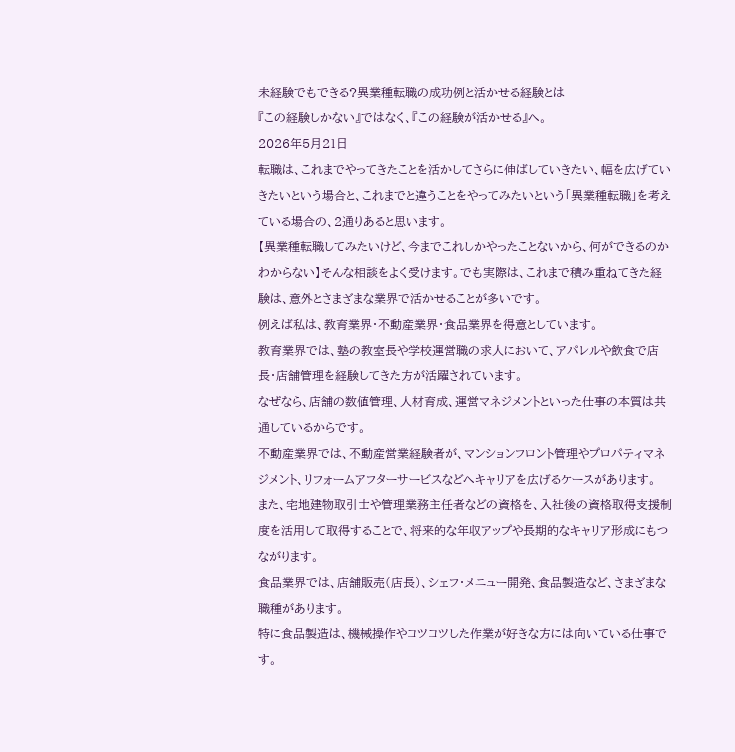未経験でもできる?異業種転職の成功例と活かせる経験とは
『この経験しかない』ではなく、『この経験が活かせる』へ。
2026年5月21日
転職は、これまでやってきたことを活かしてさらに伸ばしていきたい、幅を広げていきたいという場合と、これまでと違うことをやってみたいという「異業種転職」を考えている場合の、2通りあると思います。
【異業種転職してみたいけど、今までこれしかやったことないから、何ができるのかわからない】そんな相談をよく受けます。でも実際は、これまで積み重ねてきた経験は、意外とさまざまな業界で活かせることが多いです。
例えば私は、教育業界・不動産業界・食品業界を得意としています。
教育業界では、塾の教室長や学校運営職の求人において、アパレルや飲食で店長・店舗管理を経験してきた方が活躍されています。
なぜなら、店舗の数値管理、人材育成、運営マネジメントといった仕事の本質は共通しているからです。
不動産業界では、不動産営業経験者が、マンションフロント管理やプロパティマネジメント、リフォームアフターサービスなどへキャリアを広げるケースがあります。
また、宅地建物取引士や管理業務主任者などの資格を、入社後の資格取得支援制度を活用して取得することで、将来的な年収アップや長期的なキャリア形成にもつながります。
食品業界では、店舗販売(店長)、シェフ・メニュー開発、食品製造など、さまざまな職種があります。
特に食品製造は、機械操作やコツコツした作業が好きな方には向いている仕事です。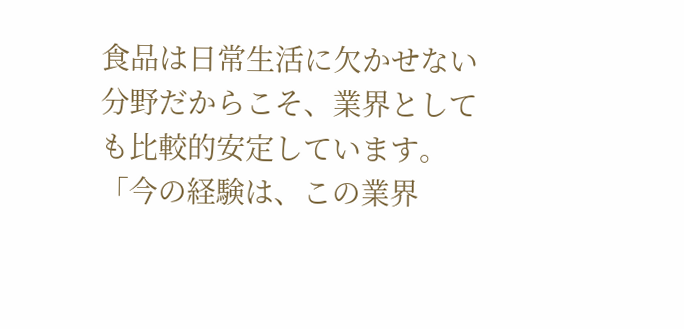食品は日常生活に欠かせない分野だからこそ、業界としても比較的安定しています。
「今の経験は、この業界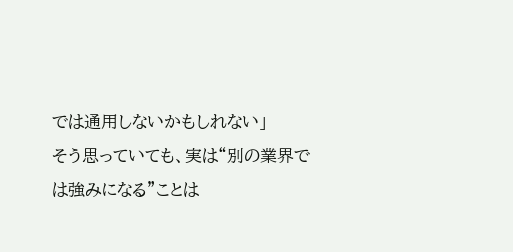では通用しないかもしれない」
そう思っていても、実は“別の業界では強みになる”ことは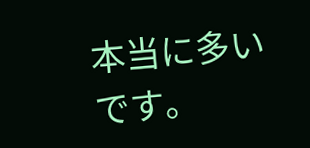本当に多いです。